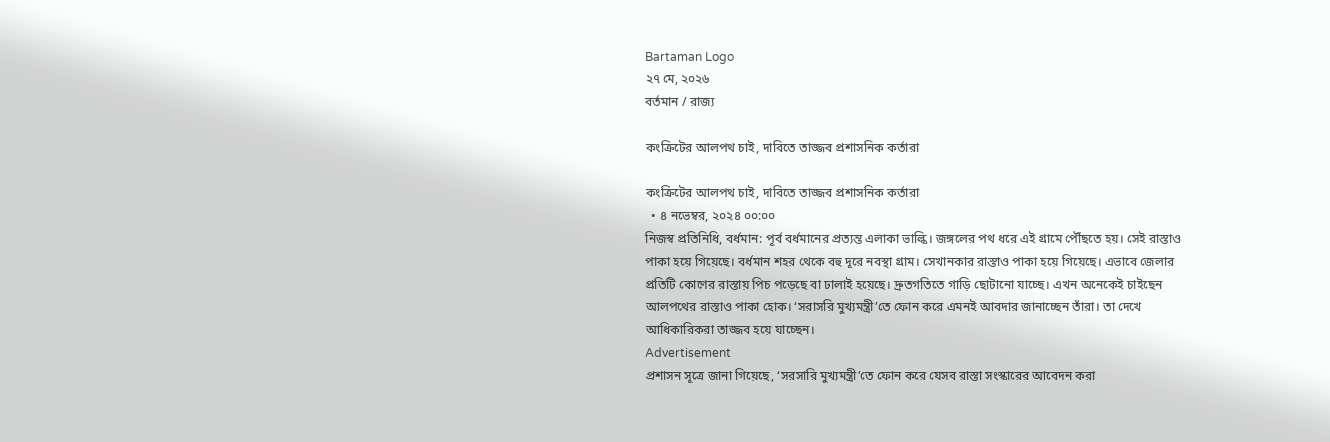Bartaman Logo
২৭ মে, ২০২৬
বর্তমান / রাজ্য

কংক্রিটের আলপথ চাই, দাবিতে তাজ্জব প্রশাসনিক কর্তারা

কংক্রিটের আলপথ চাই, দাবিতে তাজ্জব প্রশাসনিক কর্তারা
  • ৪ নভেম্বর, ২০২৪ ০০:০০
নিজস্ব প্রতিনিধি, বর্ধমান: পূর্ব বর্ধমানের প্রত্যন্ত এলাকা ভাল্কি। জঙ্গলের পথ ধরে এই গ্রামে পৌঁছতে হয়। সেই রাস্তাও পাকা হয়ে গিয়েছে। বর্ধমান শহর থেকে বহু দূরে নবস্থা গ্রাম। সেখানকার রাস্তাও পাকা হয়ে গিয়েছে। এভাবে জেলার প্রতিটি কোণের রাস্তায় পিচ পড়েছে বা ঢালাই হয়েছে। দ্রুতগতিতে গাড়ি ছোটানো যাচ্ছে। এখন অনেকেই চাইছেন আলপথের রাস্তাও পাকা হোক। ‘সরাসরি মুখ্যমন্ত্রী’তে ফোন করে এমনই আবদার জানাচ্ছেন তাঁরা। তা দেখে আধিকারিকরা তাজ্জব হয়ে যাচ্ছেন।
Advertisement
প্রশাসন সূত্রে জানা গিয়েছে, ‘সরসারি মুখ্যমন্ত্রী’তে ফোন করে যেসব রাস্তা সংস্কারের আবেদন করা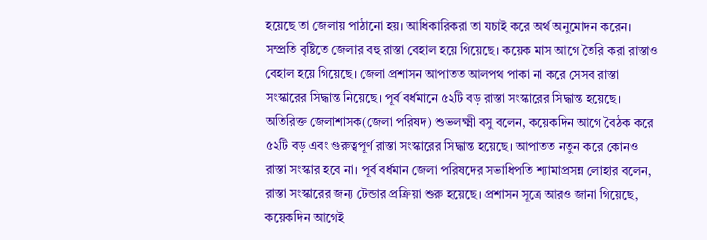হয়েছে তা জেলায় পাঠানো হয়। আধিকারিকরা তা যচাই করে অর্থ অনুমোদন করেন। সম্প্রতি বৃষ্টিতে জেলার বহু রাস্তা বেহাল হয়ে গিয়েছে। কয়েক মাস আগে তৈরি করা রাস্তাও বেহাল হয়ে গিয়েছে। জেলা প্রশাসন আপাতত আলপথ পাকা না করে সেসব রাস্তা সংস্কারের সিদ্ধান্ত নিয়েছে। পূর্ব বর্ধমানে ৫২টি বড় রাস্তা সংস্কারের সিদ্ধান্ত হয়েছে। অতিরিক্ত জেলাশাসক(জেলা পরিষদ) শুভলক্ষ্মী বসু বলেন, কয়েকদিন আগে বৈঠক করে ৫২টি বড় এবং গুরুত্বপূর্ণ রাস্তা সংস্কারের সিদ্ধান্ত হয়েছে। আপাতত নতুন করে কোনও রাস্তা সংস্কার হবে না। পূর্ব বর্ধমান জেলা পরিষদের সভাধিপতি শ্যামাপ্রসন্ন লোহার বলেন, রাস্তা সংস্কারের জন্য টেন্ডার প্রক্রিয়া শুরু হয়েছে। প্রশাসন সূত্রে আরও জানা গিয়েছে, কয়েকদিন আগেই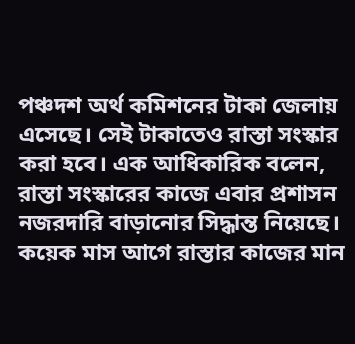পঞ্চদশ অর্থ কমিশনের টাকা জেলায় এসেছে। সেই টাকাতেও রাস্তা সংস্কার করা হবে। এক আধিকারিক বলেন, রাস্তা সংস্কারের কাজে এবার প্রশাসন নজরদারি বাড়ানোর সিদ্ধান্ত নিয়েছে। কয়েক মাস আগে রাস্তার কাজের মান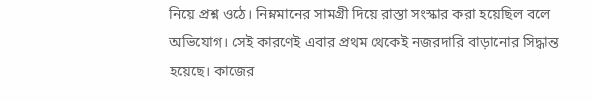নিয়ে প্রশ্ন ওঠে। নিম্নমানের সামগ্রী দিয়ে রাস্তা সংস্কার করা হয়েছিল বলে অভিযোগ। সেই কারণেই এবার প্রথম থেকেই নজরদারি বাড়ানোর সিদ্ধান্ত হয়েছে। কাজের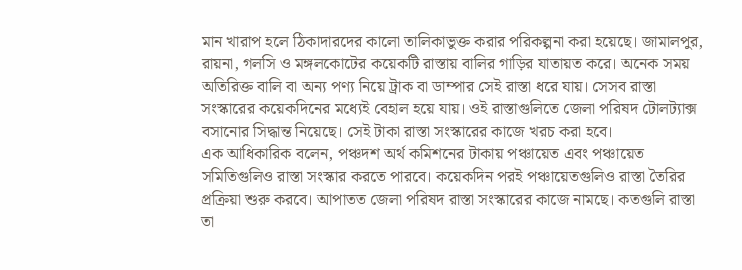মান খারাপ হলে ঠিকাদারদের কালো তালিকাভুক্ত করার পরিকল্পনা করা হয়েছে। জামালপুর, রায়না, গলসি ও মঙ্গলকোটের কয়েকটি রাস্তায় বালির গাড়ির যাতায়ত করে। অনেক সময় অতিরিক্ত বালি বা অন্য পণ্য নিয়ে ট্রাক বা ডাম্পার সেই রাস্তা ধরে যায়। সেসব রাস্তা সংস্কারের কয়েকদিনের মধ্যেই বেহাল হয়ে যায়। ওই রাস্তাগুলিতে জেলা পরিষদ টোলট্যাক্স বসানোর সিদ্ধান্ত নিয়েছে। সেই টাকা রাস্তা সংস্কারের কাজে খরচ করা হবে।
এক আধিকারিক বলেন, পঞ্চদশ অর্থ কমিশনের টাকায় পঞ্চায়েত এবং পঞ্চায়েত সমিতিগুলিও রাস্তা সংস্কার করতে পারবে। কয়েকদিন পরই পঞ্চায়েতগুলিও রাস্তা তৈরির প্রক্রিয়া শুরু করবে। আপাতত জেলা পরিষদ রাস্তা সংস্কারের কাজে নামছে। কতগুলি রাস্তা তা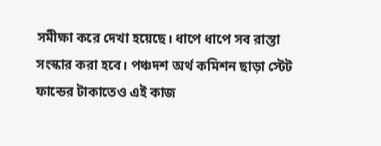সমীক্ষা করে দেখা হয়েছে। ধাপে ধাপে সব রাস্তা সংস্কার করা হবে। পঞ্চদশ অর্থ কমিশন ছাড়া স্টেট ফান্ডের টাকাতেও এই কাজ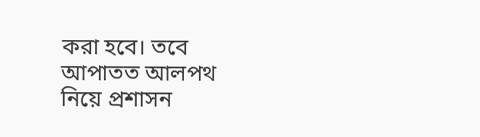করা হবে। তবে আপাতত আলপথ নিয়ে প্রশাসন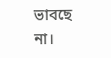ভাবছে না।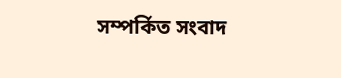সম্পর্কিত সংবাদ